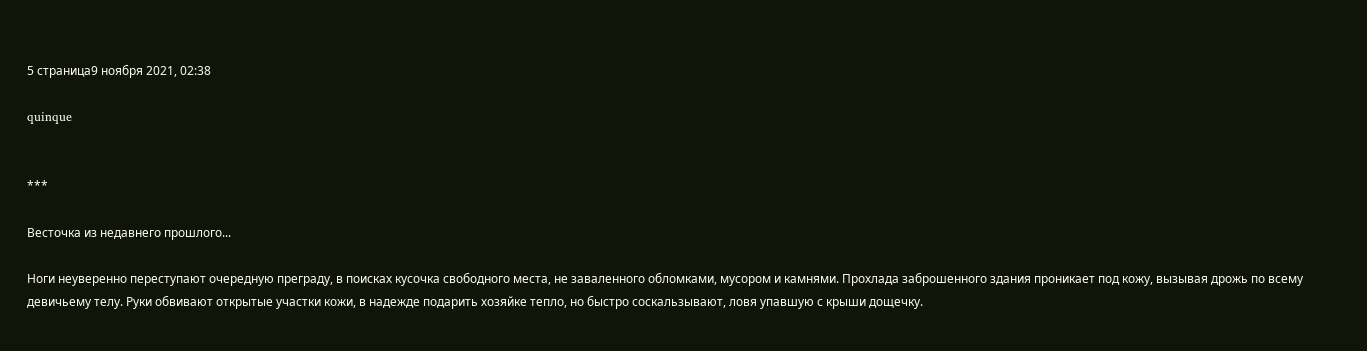5 страница9 ноября 2021, 02:38

quinque


***

Весточка из недавнего прошлого...

Ноги неуверенно переступают очередную преграду, в поисках кусочка свободного места, не заваленного обломками, мусором и камнями. Прохлада заброшенного здания проникает под кожу, вызывая дрожь по всему девичьему телу. Руки обвивают открытые участки кожи, в надежде подарить хозяйке тепло, но быстро соскальзывают, ловя упавшую с крыши дощечку.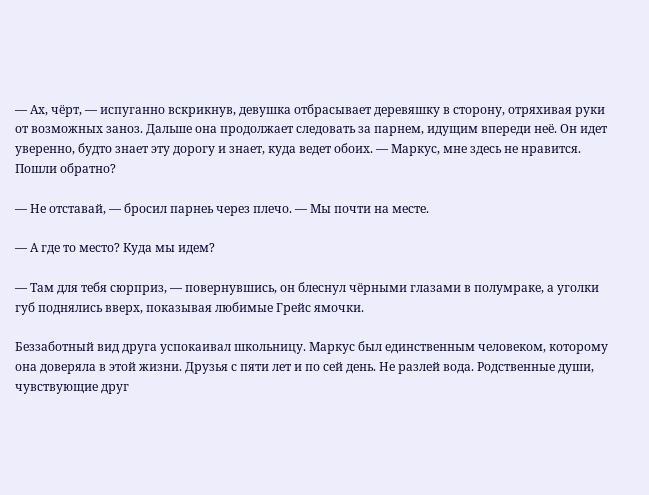— Ах, чёрт, — испуганно вскрикнув, девушка отбрасывает деревяшку в сторону, отряхивая руки от возможных заноз. Дальше она продолжает следовать за парнем, идущим впереди неё. Он идет уверенно, будто знает эту дорогу и знает, куда ведет обоих. — Маркус, мне здесь не нравится. Пошли обратно?

— Не отставай, — бросил парнеь через плечо. — Мы почти на месте.

— А где то место? Куда мы идем?

— Там для тебя сюрприз, — повернувшись, он блеснул чёрными глазами в полумраке, а уголки губ поднялись вверх, показывая любимые Грейс ямочки.

Беззаботный вид друга успокаивал школьницу. Маркус был единственным человеком, которому она доверяла в этой жизни. Друзья с пяти лет и по сей день. Не разлей вода. Родственные души, чувствующие друг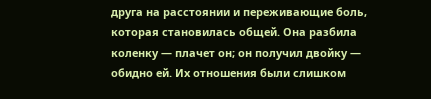друга на расстоянии и переживающие боль, которая становилась общей. Она разбила коленку — плачет он; он получил двойку — обидно ей. Их отношения были слишком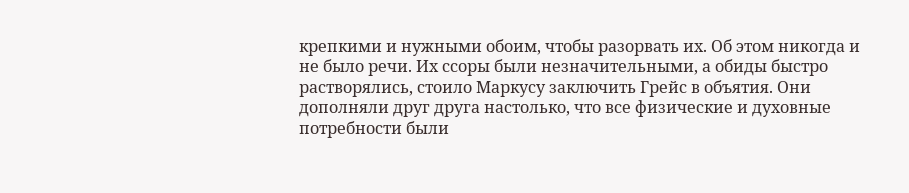крепкими и нужными обоим, чтобы разорвать их. Об этом никогда и не было речи. Их ссоры были незначительными, а обиды быстро растворялись, стоило Маркусу заключить Грейс в объятия. Они дополняли друг друга настолько, что все физические и духовные потребности были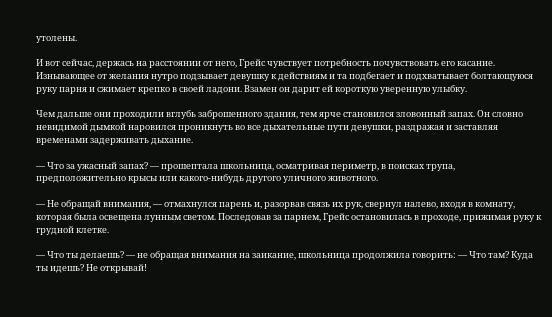утолены.

И вот сейчас, держась на расстоянии от него, Грейс чувствует потребность почувствовать его касание. Изнывающее от желания нутро подзывает девушку к действиям и та подбегает и подхватывает болтающуюся руку парня и сжимает крепко в своей ладони. Взамен он дарит ей короткую уверенную улыбку.

Чем дальше они проходили вглубь заброшенного здания, тем ярче становился зловонный запах. Он словно невидимой дымкой наровился проникнуть во все дыхательные пути девушки, раздражая и заставляя временами задерживать дыхание.

— Что за ужасный запах? — прошептала школьница, осматривая периметр, в поисках трупа, предположительно крысы или какого-нибудь другого уличного животного.

— Не обращай внимания, — отмахнулся парень и, разорвав связь их рук, свернул налево, входя в комнату, которая была освещена лунным светом. Последовав за парнем, Грейс остановилась в проходе, прижимая руку к грудной клетке.

— Что ты делаешь? — не обращая внимания на заикание, школьница продолжила говорить: — Что там? Куда ты идешь? Не открывай!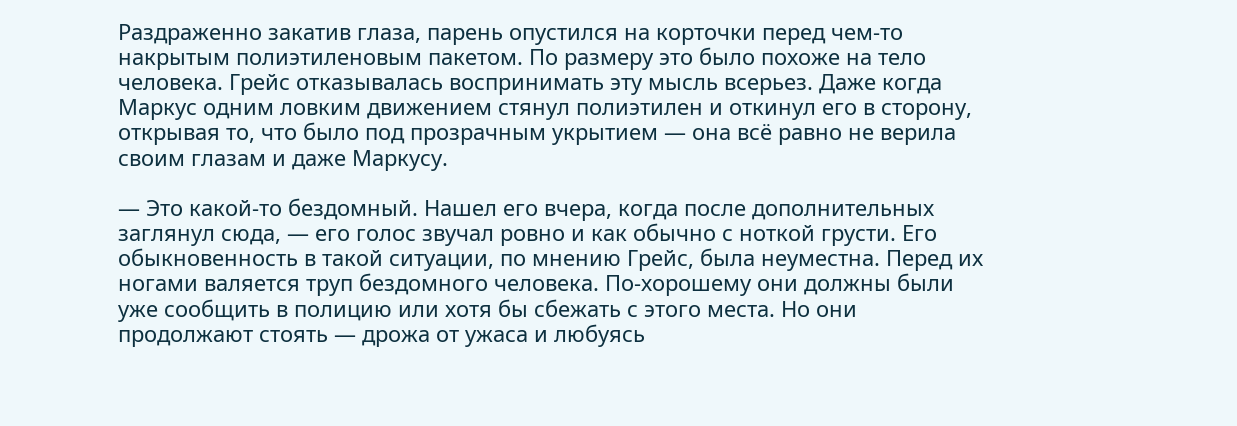Раздраженно закатив глаза, парень опустился на корточки перед чем-то накрытым полиэтиленовым пакетом. По размеру это было похоже на тело человека. Грейс отказывалась воспринимать эту мысль всерьез. Даже когда Маркус одним ловким движением стянул полиэтилен и откинул его в сторону, открывая то, что было под прозрачным укрытием — она всё равно не верила своим глазам и даже Маркусу.

— Это какой-то бездомный. Нашел его вчера, когда после дополнительных заглянул сюда, — его голос звучал ровно и как обычно с ноткой грусти. Его обыкновенность в такой ситуации, по мнению Грейс, была неуместна. Перед их ногами валяется труп бездомного человека. По-хорошему они должны были уже сообщить в полицию или хотя бы сбежать с этого места. Но они продолжают стоять — дрожа от ужаса и любуясь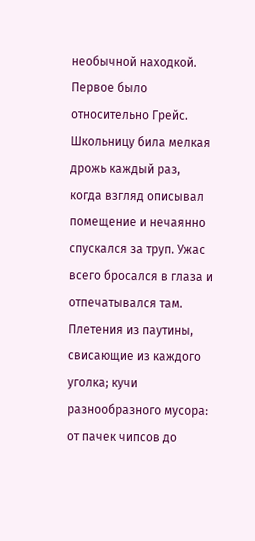необычной находкой. Первое было относительно Грейс. Школьницу била мелкая дрожь каждый раз, когда взгляд описывал помещение и нечаянно спускался за труп. Ужас всего бросался в глаза и отпечатывался там. Плетения из паутины, свисающие из каждого уголка; кучи разнообразного мусора: от пачек чипсов до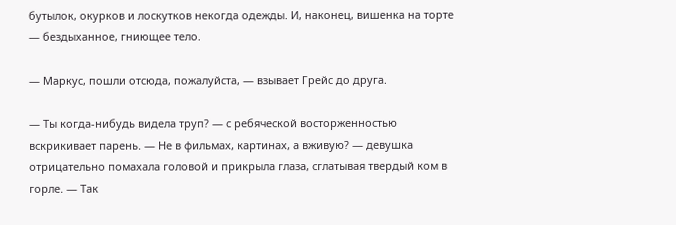бутылок, окурков и лоскутков некогда одежды. И, наконец, вишенка на торте — бездыханное, гниющее тело.

— Маркус, пошли отсюда, пожалуйста, — взывает Грейс до друга.

— Ты когда-нибудь видела труп? — с ребяческой восторженностью вскрикивает парень. — Не в фильмах, картинах, а вживую? — девушка отрицательно помахала головой и прикрыла глаза, сглатывая твердый ком в горле. — Так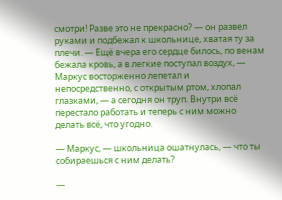смотри! Разве это не прекрасно? — он развел руками и подбежал к школьнице, хватая ту за плечи. — Ещё вчера его сердце билось, по венам бежала кровь, а в легкие поступал воздух, — Маркус восторженно лепетал и непосредственно, с открытым ртом, хлопал глазками, — а сегодня он труп. Внутри всё перестало работать и теперь с ним можно делать всё, что угодно.

— Маркус, — школьница ошатнулась, — что ты собираешься с ним делать?

—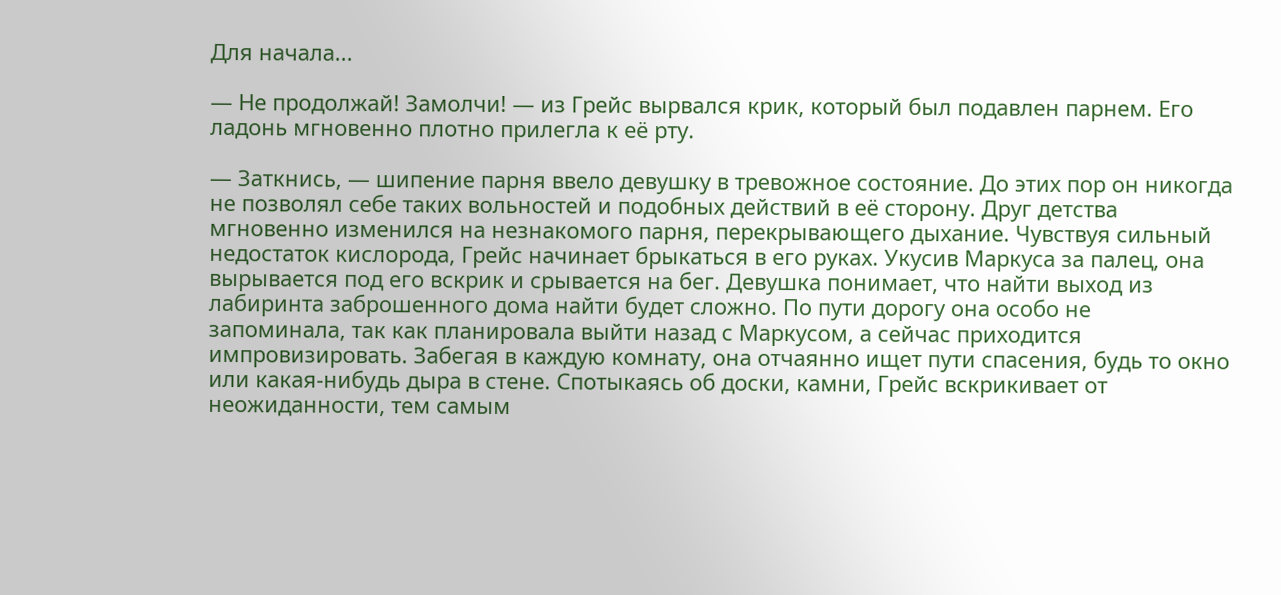Для начала...

— Не продолжай! Замолчи! — из Грейс вырвался крик, который был подавлен парнем. Его ладонь мгновенно плотно прилегла к её рту.

— Заткнись, — шипение парня ввело девушку в тревожное состояние. До этих пор он никогда не позволял себе таких вольностей и подобных действий в её сторону. Друг детства мгновенно изменился на незнакомого парня, перекрывающего дыхание. Чувствуя сильный недостаток кислорода, Грейс начинает брыкаться в его руках. Укусив Маркуса за палец, она вырывается под его вскрик и срывается на бег. Девушка понимает, что найти выход из лабиринта заброшенного дома найти будет сложно. По пути дорогу она особо не запоминала, так как планировала выйти назад с Маркусом, а сейчас приходится импровизировать. Забегая в каждую комнату, она отчаянно ищет пути спасения, будь то окно или какая-нибудь дыра в стене. Спотыкаясь об доски, камни, Грейс вскрикивает от неожиданности, тем самым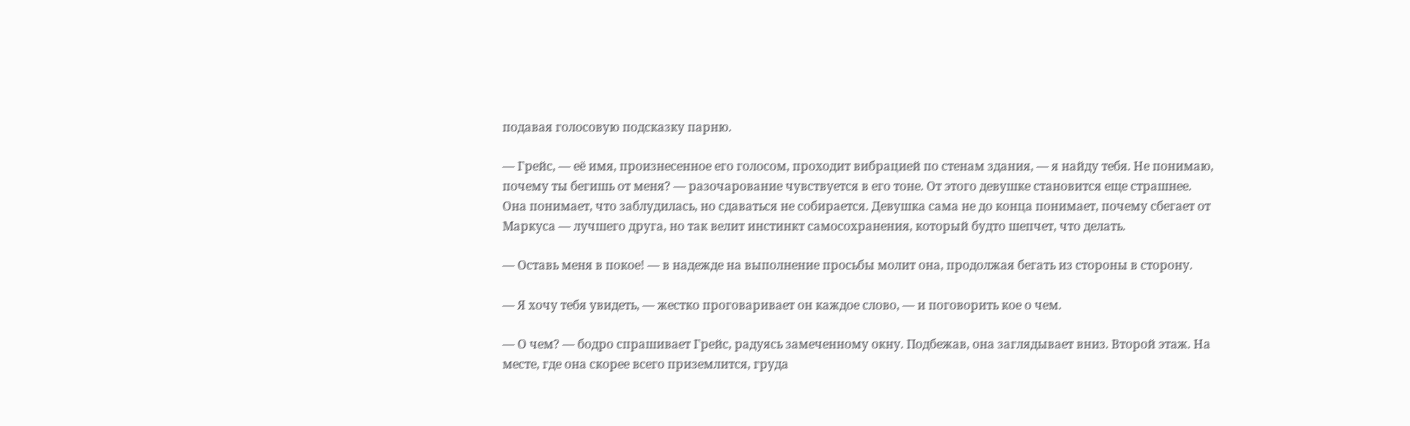подавая голосовую подсказку парню.

— Грейс, — её имя, произнесенное его голосом, проходит вибрацией по стенам здания, — я найду тебя. Не понимаю, почему ты бегишь от меня? — разочарование чувствуется в его тоне. От этого девушке становится еще страшнее. Она понимает, что заблудилась, но сдаваться не собирается. Девушка сама не до конца понимает, почему сбегает от Маркуса — лучшего друга, но так велит инстинкт самосохранения, который будто шепчет, что делать.

— Оставь меня в покое! — в надежде на выполнение просьбы молит она, продолжая бегать из стороны в сторону.

— Я хочу тебя увидеть, — жестко проговаривает он каждое слово, — и поговорить кое о чем.

— О чем? — бодро спрашивает Грейс, радуясь замеченному окну. Подбежав, она заглядывает вниз. Второй этаж. На месте, где она скорее всего приземлится, груда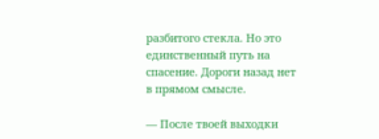разбитого стекла. Но это единственный путь на спасение. Дороги назад нет в прямом смысле.

— После твоей выходки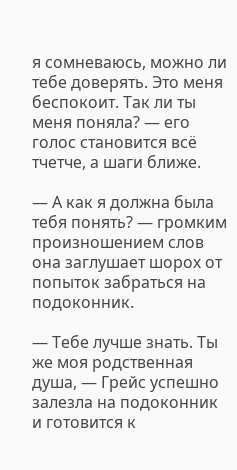я сомневаюсь, можно ли тебе доверять. Это меня беспокоит. Так ли ты меня поняла? — его голос становится всё тчетче, а шаги ближе.

— А как я должна была тебя понять? — громким произношением слов она заглушает шорох от попыток забраться на подоконник.

— Тебе лучше знать. Ты же моя родственная душа, — Грейс успешно залезла на подоконник и готовится к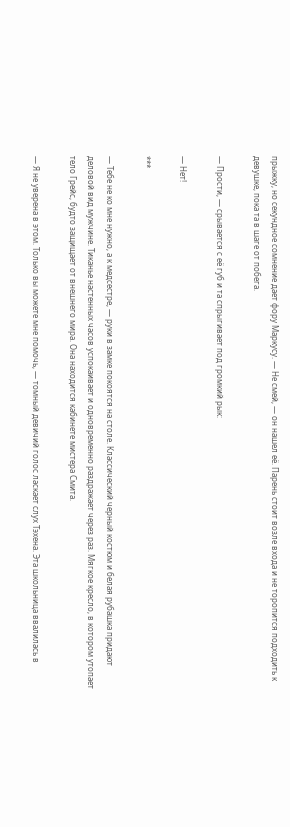прыжку, но секундное сомнение дает фору Маркусу. — Не смей, — он нашел её. Парень стоит возле входа и не торопится подходить к девушке, пока та в шаге от побега.

— Прости, — срывается с её губ и та спрыгивает под громкий рык:

— Нет!

***

— Тебе не ко мне нужно, а к медсестре, — руки в замке покоятся на столе. Классический черный костюм и белая рубашка придают деловой вид мужчине. Тиканье настенных часов успокаивает и одновременно раздражает через раз. Мягкое кресло, в котором утопает тело Грейс, будто защищает от внешнего мира. Она находится кабинете мистера Смита.

— Я не уверена в этом. Только вы можете мне помочь, — томный девичий голос ласкает слух Тэхена. Эта школьница ввалилась в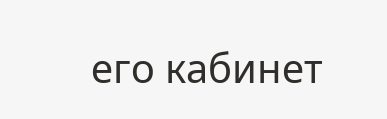его кабинет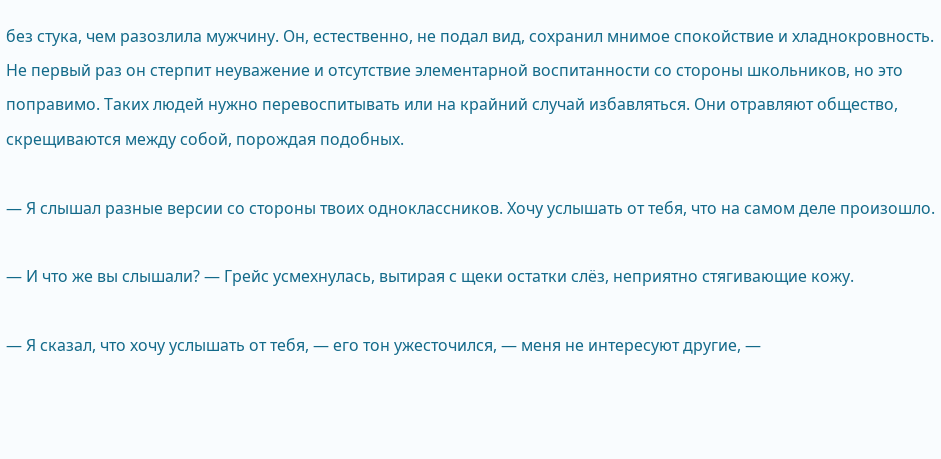без стука, чем разозлила мужчину. Он, естественно, не подал вид, сохранил мнимое спокойствие и хладнокровность. Не первый раз он стерпит неуважение и отсутствие элементарной воспитанности со стороны школьников, но это поправимо. Таких людей нужно перевоспитывать или на крайний случай избавляться. Они отравляют общество, скрещиваются между собой, порождая подобных.

— Я слышал разные версии со стороны твоих одноклассников. Хочу услышать от тебя, что на самом деле произошло.

— И что же вы слышали? — Грейс усмехнулась, вытирая с щеки остатки слёз, неприятно стягивающие кожу.

— Я сказал, что хочу услышать от тебя, — его тон ужесточился, — меня не интересуют другие, —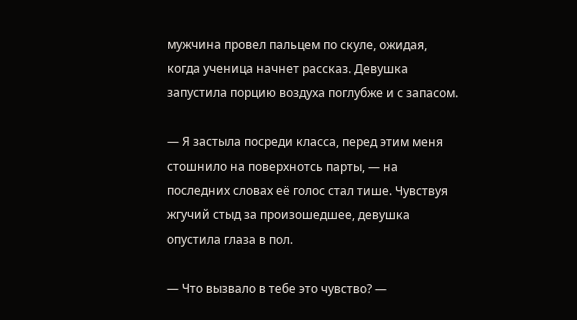мужчина провел пальцем по скуле, ожидая, когда ученица начнет рассказ. Девушка запустила порцию воздуха поглубже и с запасом.

— Я застыла посреди класса, перед этим меня стошнило на поверхнотсь парты, — на последних словах её голос стал тише. Чувствуя жгучий стыд за произошедшее, девушка опустила глаза в пол.

— Что вызвало в тебе это чувство? —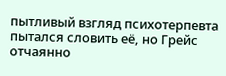пытливый взгляд психотерпевта пытался словить её, но Грейс отчаянно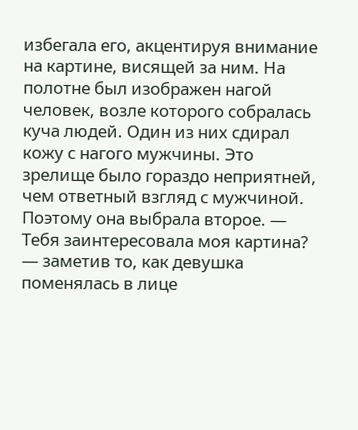избегала его, акцентируя внимание на картине, висящей за ним. На полотне был изображен нагой человек, возле которого собралась куча людей. Один из них сдирал кожу с нагого мужчины. Это зрелище было гораздо неприятней, чем ответный взгляд с мужчиной. Поэтому она выбрала второе. — Тебя заинтересовала моя картина? — заметив то, как девушка поменялась в лице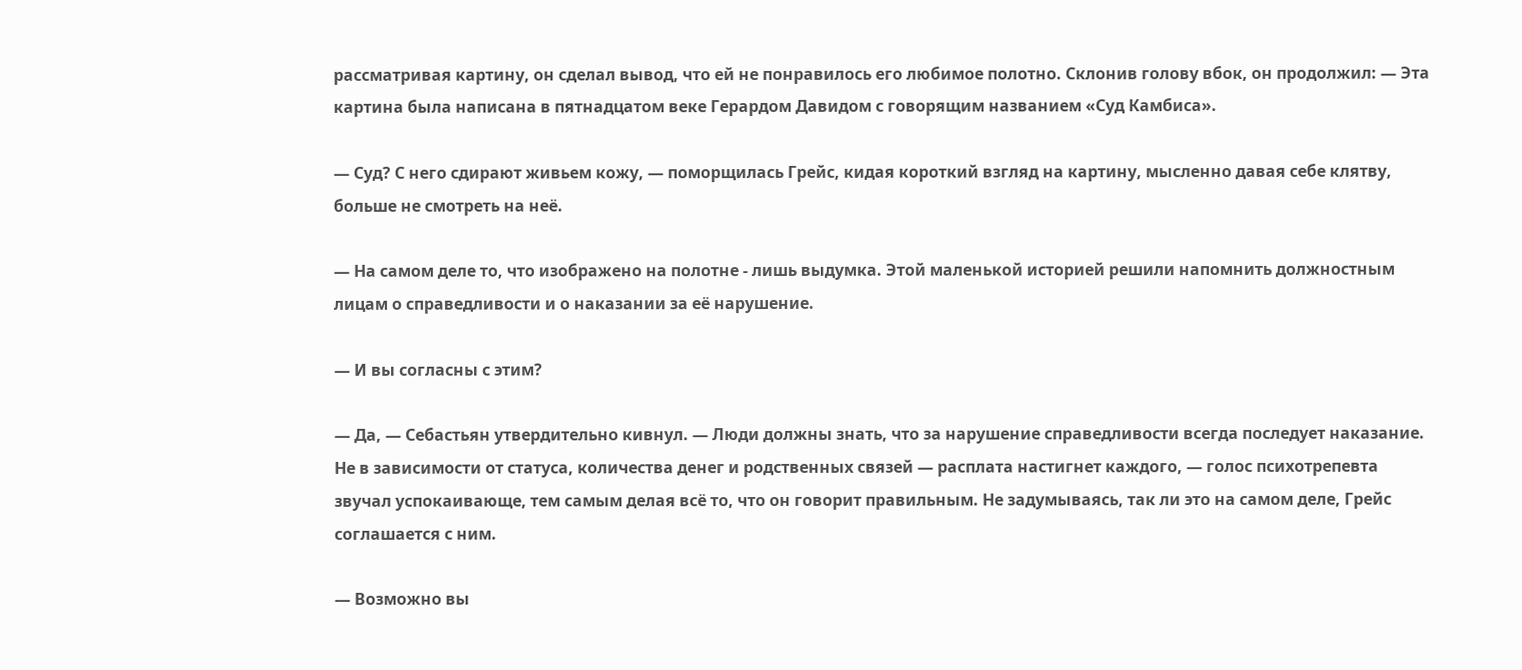рассматривая картину, он сделал вывод, что ей не понравилось его любимое полотно. Склонив голову вбок, он продолжил: — Эта картина была написана в пятнадцатом веке Герардом Давидом с говорящим названием «Суд Камбиса».

— Суд? С него сдирают живьем кожу, — поморщилась Грейс, кидая короткий взгляд на картину, мысленно давая себе клятву, больше не смотреть на неё.

— На самом деле то, что изображено на полотне - лишь выдумка. Этой маленькой историей решили напомнить должностным лицам о справедливости и о наказании за её нарушение.

— И вы согласны с этим?

— Да, — Себастьян утвердительно кивнул. — Люди должны знать, что за нарушение справедливости всегда последует наказание. Не в зависимости от статуса, количества денег и родственных связей — расплата настигнет каждого, — голос психотрепевта звучал успокаивающе, тем самым делая всё то, что он говорит правильным. Не задумываясь, так ли это на самом деле, Грейс соглашается с ним.

— Возможно вы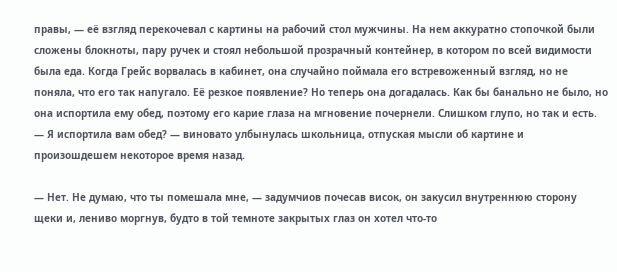правы, — её взгляд перекочевал с картины на рабочий стол мужчины. На нем аккуратно стопочкой были сложены блокноты, пару ручек и стоял небольшой прозрачный контейнер, в котором по всей видимости была еда. Когда Грейс ворвалась в кабинет, она случайно поймала его встревоженный взгляд, но не поняла, что его так напугало. Её резкое появление? Но теперь она догадалась. Как бы банально не было, но она испортила ему обед, поэтому его карие глаза на мгновение почернели. Слишком глупо, но так и есть. — Я испортила вам обед? — виновато улбынулась школьница, отпуская мысли об картине и произошдешем некоторое время назад.

— Нет. Не думаю, что ты помешала мне, — задумчиов почесав висок, он закусил внутреннюю сторону щеки и, лениво моргнув, будто в той темноте закрытых глаз он хотел что-то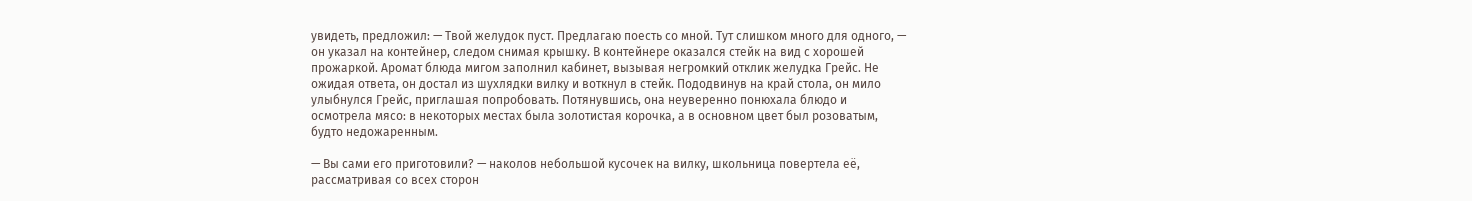увидеть, предложил: — Твой желудок пуст. Предлагаю поесть со мной. Тут слишком много для одного, — он указал на контейнер, следом снимая крышку. В контейнере оказался стейк на вид с хорошей прожаркой. Аромат блюда мигом заполнил кабинет, вызывая негромкий отклик желудка Грейс. Не ожидая ответа, он достал из шухлядки вилку и воткнул в стейк. Пододвинув на край стола, он мило улыбнулся Грейс, приглашая попробовать. Потянувшись, она неуверенно понюхала блюдо и осмотрела мясо: в некоторых местах была золотистая корочка, а в основном цвет был розоватым, будто недожаренным.

— Вы сами его приготовили? — наколов небольшой кусочек на вилку, школьница повертела её, рассматривая со всех сторон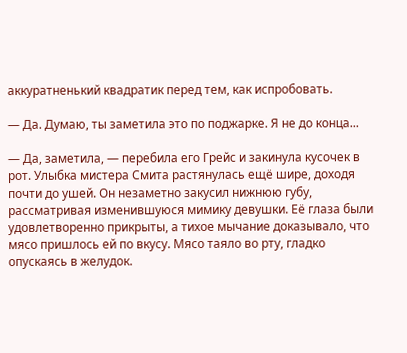аккуратненький квадратик перед тем, как испробовать.

— Да. Думаю, ты заметила это по поджарке. Я не до конца...

— Да, заметила, — перебила его Грейс и закинула кусочек в рот. Улыбка мистера Смита растянулась ещё шире, доходя почти до ушей. Он незаметно закусил нижнюю губу, рассматривая изменившуюся мимику девушки. Её глаза были удовлетворенно прикрыты, а тихое мычание доказывало, что мясо пришлось ей по вкусу. Мясо таяло во рту, гладко опускаясь в желудок.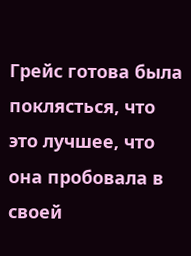Грейс готова была поклясться, что это лучшее, что она пробовала в своей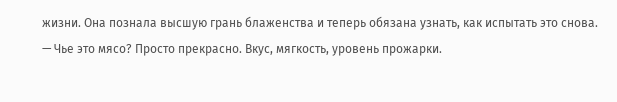жизни. Она познала высшую грань блаженства и теперь обязана узнать, как испытать это снова. — Чье это мясо? Просто прекрасно. Вкус, мягкость, уровень прожарки.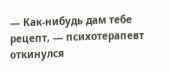— Как-нибудь дам тебе рецепт, — психотерапевт откинулся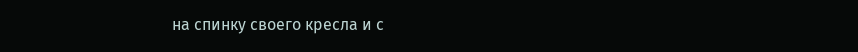на спинку своего кресла и с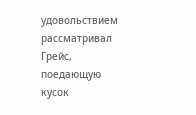удовольствием рассматривал Грейс, поедающую кусок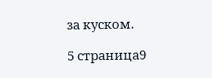за куском.

5 страница9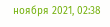ноября 2021, 02:38